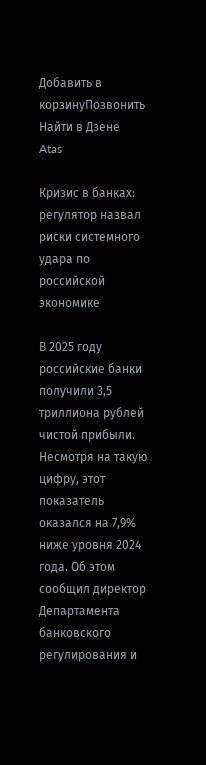Добавить в корзинуПозвонить
Найти в Дзене
Atas

Кризис в банках: регулятор назвал риски системного удара по российской экономике

В 2025 году российские банки получили 3,5 триллиона рублей чистой прибыли. Несмотря на такую цифру, этот показатель оказался на 7,9% ниже уровня 2024 года. Об этом сообщил директор Департамента банковского регулирования и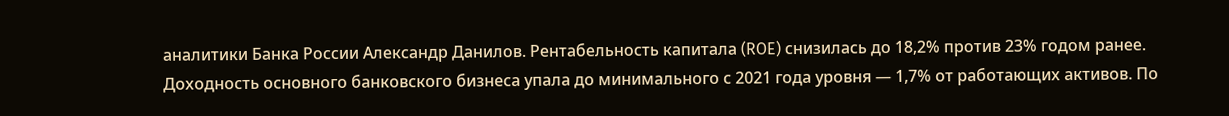аналитики Банка России Александр Данилов. Рентабельность капитала (ROE) снизилась до 18,2% против 23% годом ранее. Доходность основного банковского бизнеса упала до минимального с 2021 года уровня — 1,7% от работающих активов. По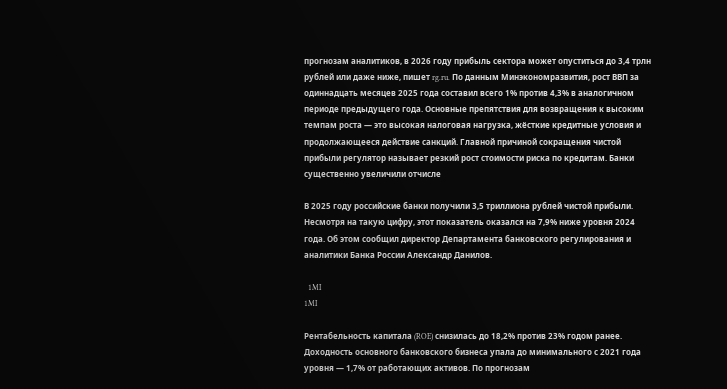прогнозам аналитиков, в 2026 году прибыль сектора может опуститься до 3,4 трлн рублей или даже ниже, пишет rg.ru. По данным Минэкономразвития, рост ВВП за одиннадцать месяцев 2025 года составил всего 1% против 4,3% в аналогичном периоде предыдущего года. Основные препятствия для возвращения к высоким темпам роста — это высокая налоговая нагрузка, жёсткие кредитные условия и продолжающееся действие санкций. Главной причиной сокращения чистой прибыли регулятор называет резкий рост стоимости риска по кредитам. Банки существенно увеличили отчисле

В 2025 году российские банки получили 3,5 триллиона рублей чистой прибыли. Несмотря на такую цифру, этот показатель оказался на 7,9% ниже уровня 2024 года. Об этом сообщил директор Департамента банковского регулирования и аналитики Банка России Александр Данилов.

  1MI
1MI

Рентабельность капитала (ROE) снизилась до 18,2% против 23% годом ранее. Доходность основного банковского бизнеса упала до минимального с 2021 года уровня — 1,7% от работающих активов. По прогнозам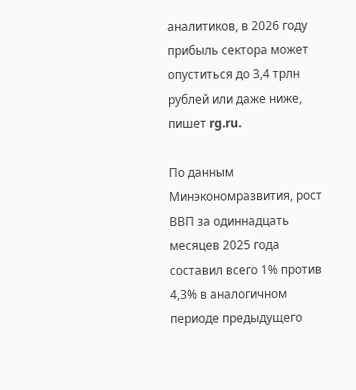аналитиков, в 2026 году прибыль сектора может опуститься до 3,4 трлн рублей или даже ниже, пишет rg.ru.

По данным Минэкономразвития, рост ВВП за одиннадцать месяцев 2025 года составил всего 1% против 4,3% в аналогичном периоде предыдущего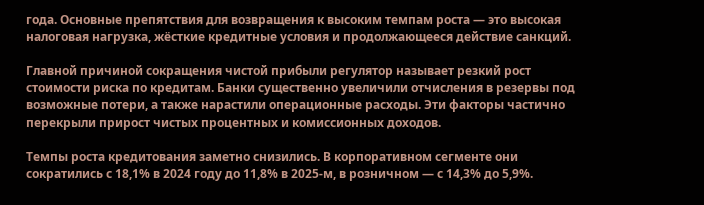года. Основные препятствия для возвращения к высоким темпам роста — это высокая налоговая нагрузка, жёсткие кредитные условия и продолжающееся действие санкций.

Главной причиной сокращения чистой прибыли регулятор называет резкий рост стоимости риска по кредитам. Банки существенно увеличили отчисления в резервы под возможные потери, а также нарастили операционные расходы. Эти факторы частично перекрыли прирост чистых процентных и комиссионных доходов.

Темпы роста кредитования заметно снизились. В корпоративном сегменте они сократились с 18,1% в 2024 году до 11,8% в 2025-м, в розничном — с 14,3% до 5,9%.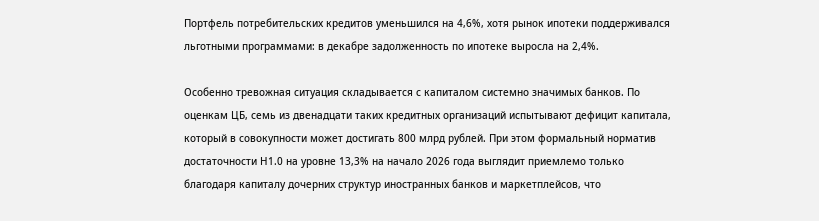Портфель потребительских кредитов уменьшился на 4,6%, хотя рынок ипотеки поддерживался льготными программами: в декабре задолженность по ипотеке выросла на 2,4%.

Особенно тревожная ситуация складывается с капиталом системно значимых банков. По оценкам ЦБ, семь из двенадцати таких кредитных организаций испытывают дефицит капитала, который в совокупности может достигать 800 млрд рублей. При этом формальный норматив достаточности Н1.0 на уровне 13,3% на начало 2026 года выглядит приемлемо только благодаря капиталу дочерних структур иностранных банков и маркетплейсов, что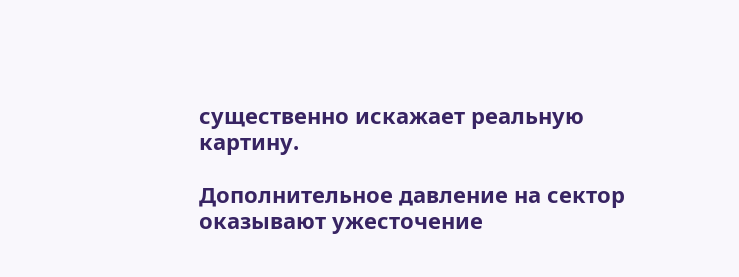существенно искажает реальную картину.

Дополнительное давление на сектор оказывают ужесточение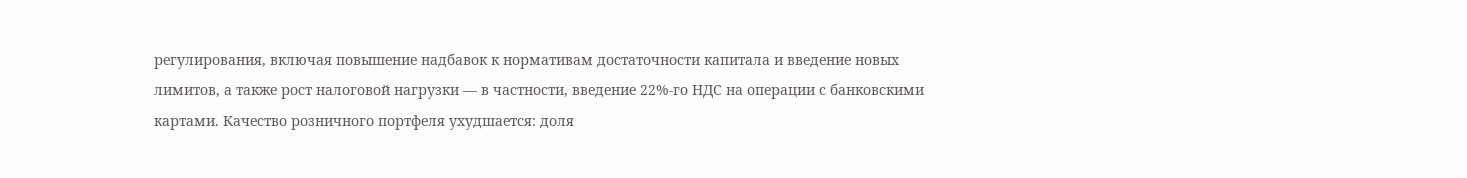регулирования, включая повышение надбавок к нормативам достаточности капитала и введение новых лимитов, а также рост налоговой нагрузки — в частности, введение 22%-го НДС на операции с банковскими картами. Качество розничного портфеля ухудшается: доля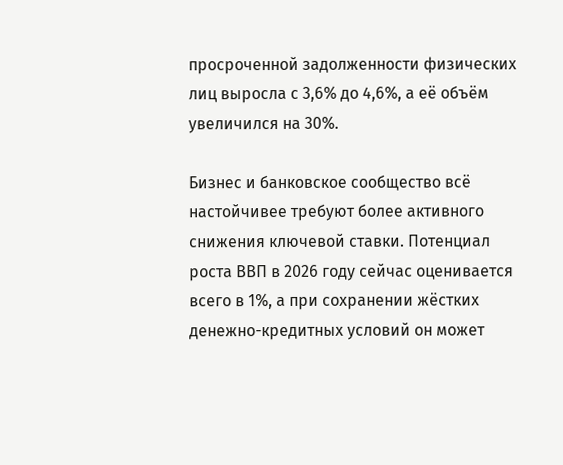просроченной задолженности физических лиц выросла с 3,6% до 4,6%, а её объём увеличился на 30%.

Бизнес и банковское сообщество всё настойчивее требуют более активного снижения ключевой ставки. Потенциал роста ВВП в 2026 году сейчас оценивается всего в 1%, а при сохранении жёстких денежно-кредитных условий он может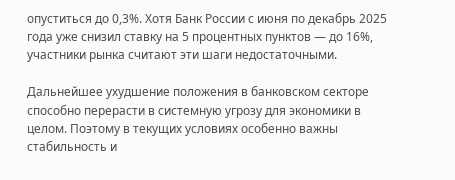опуститься до 0,3%. Хотя Банк России с июня по декабрь 2025 года уже снизил ставку на 5 процентных пунктов — до 16%, участники рынка считают эти шаги недостаточными.

Дальнейшее ухудшение положения в банковском секторе способно перерасти в системную угрозу для экономики в целом. Поэтому в текущих условиях особенно важны стабильность и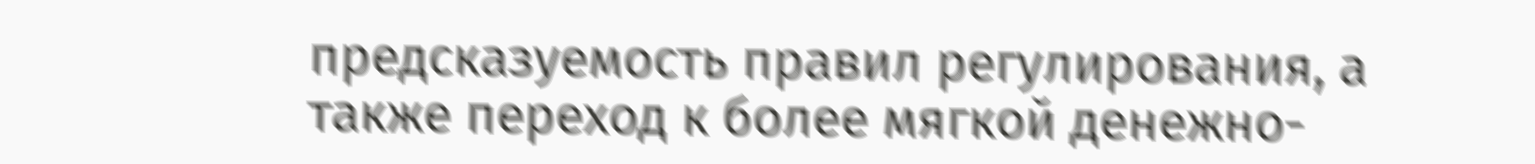предсказуемость правил регулирования, а также переход к более мягкой денежно-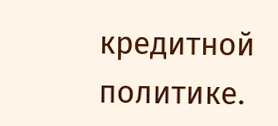кредитной политике.